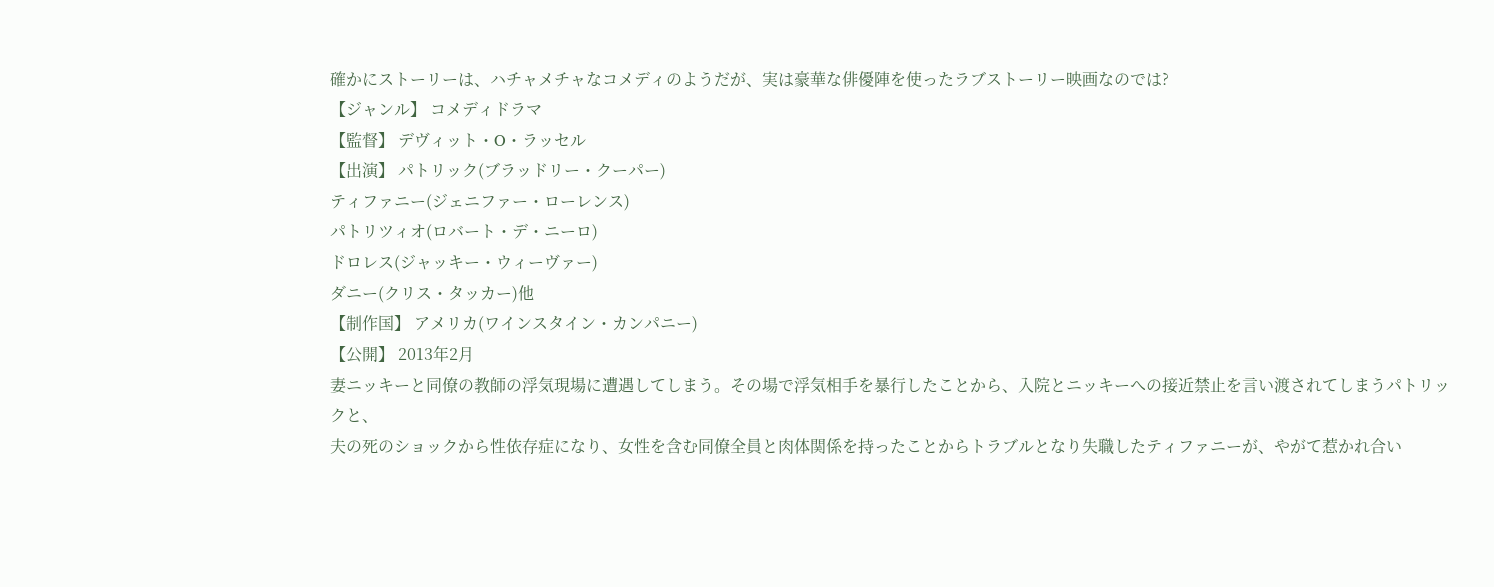確かにストーリーは、ハチャメチャなコメディのようだが、実は豪華な俳優陣を使ったラブストーリー映画なのでは?
【ジャンル】 コメディドラマ
【監督】 デヴィット・O・ラッセル
【出演】 パトリック(ブラッドリー・クーパー)
ティファニー(ジェニファー・ローレンス)
パトリツィオ(ロバート・デ・ニーロ)
ドロレス(ジャッキー・ウィーヴァー)
ダニー(クリス・タッカー)他
【制作国】 アメリカ(ワインスタイン・カンパニー)
【公開】 2013年2月
妻ニッキーと同僚の教師の浮気現場に遭遇してしまう。その場で浮気相手を暴行したことから、入院とニッキーへの接近禁止を言い渡されてしまうパトリックと、
夫の死のショックから性依存症になり、女性を含む同僚全員と肉体関係を持ったことからトラブルとなり失職したティファニーが、やがて惹かれ合い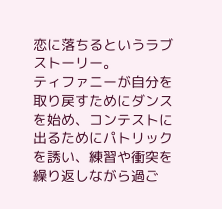恋に落ちるというラブストーリー。
ティファニーが自分を取り戻すためにダンスを始め、コンテストに出るためにパトリックを誘い、練習や衝突を繰り返しながら過ご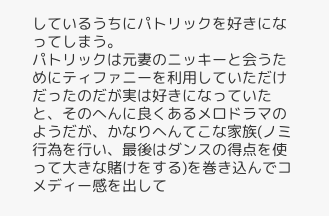しているうちにパトリックを好きになってしまう。
パトリックは元妻のニッキーと会うためにティファニーを利用していただけだったのだが実は好きになっていたと、そのへんに良くあるメロドラマのようだが、かなりへんてこな家族(ノミ行為を行い、最後はダンスの得点を使って大きな賭けをする)を巻き込んでコメディー感を出して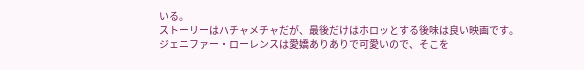いる。
ストーリーはハチャメチャだが、最後だけはホロッとする後味は良い映画です。
ジェニファー・ローレンスは愛嬌ありありで可愛いので、そこを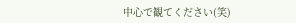中心で観てください(笑)